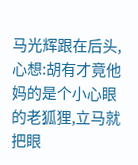马光辉跟在后头,心想:胡有才竟他妈的是个小心眼的老狐狸,立马就把眼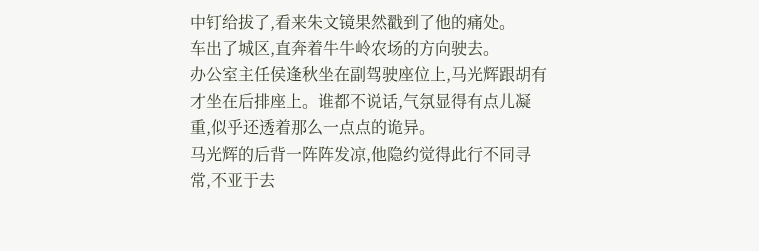中钉给拔了,看来朱文镜果然戳到了他的痛处。
车出了城区,直奔着牛牛岭农场的方向驶去。
办公室主任侯逢秋坐在副驾驶座位上,马光辉跟胡有才坐在后排座上。谁都不说话,气氛显得有点儿凝重,似乎还透着那么一点点的诡异。
马光辉的后背一阵阵发凉,他隐约觉得此行不同寻常,不亚于去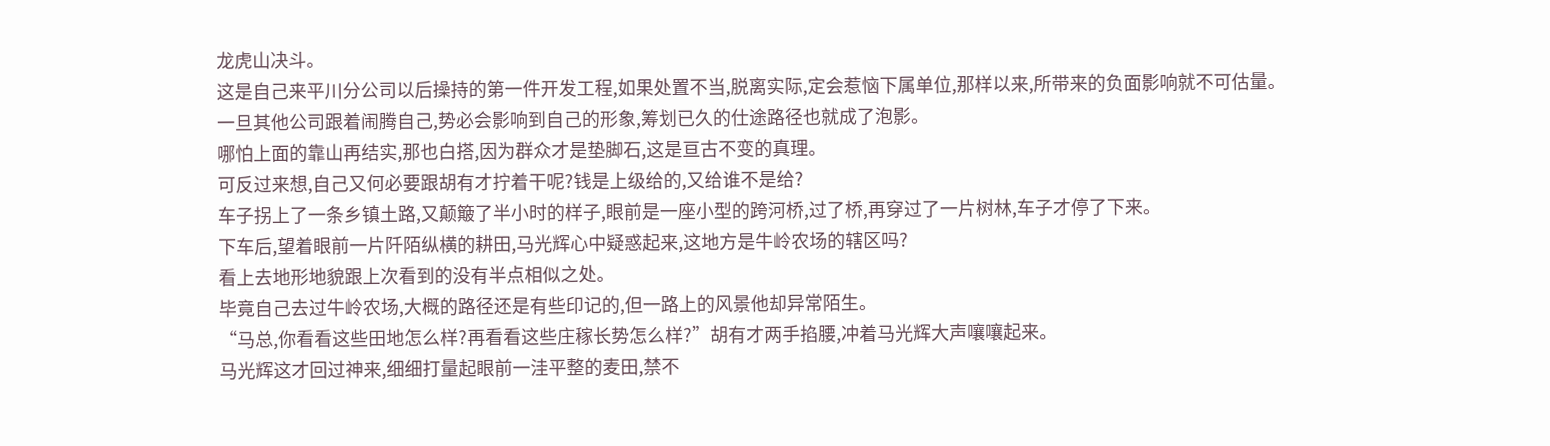龙虎山决斗。
这是自己来平川分公司以后操持的第一件开发工程,如果处置不当,脱离实际,定会惹恼下属单位,那样以来,所带来的负面影响就不可估量。
一旦其他公司跟着闹腾自己,势必会影响到自己的形象,筹划已久的仕途路径也就成了泡影。
哪怕上面的靠山再结实,那也白搭,因为群众才是垫脚石,这是亘古不变的真理。
可反过来想,自己又何必要跟胡有才拧着干呢?钱是上级给的,又给谁不是给?
车子拐上了一条乡镇土路,又颠簸了半小时的样子,眼前是一座小型的跨河桥,过了桥,再穿过了一片树林,车子才停了下来。
下车后,望着眼前一片阡陌纵横的耕田,马光辉心中疑惑起来,这地方是牛岭农场的辖区吗?
看上去地形地貌跟上次看到的没有半点相似之处。
毕竟自己去过牛岭农场,大概的路径还是有些印记的,但一路上的风景他却异常陌生。
“马总,你看看这些田地怎么样?再看看这些庄稼长势怎么样?”胡有才两手掐腰,冲着马光辉大声嚷嚷起来。
马光辉这才回过神来,细细打量起眼前一洼平整的麦田,禁不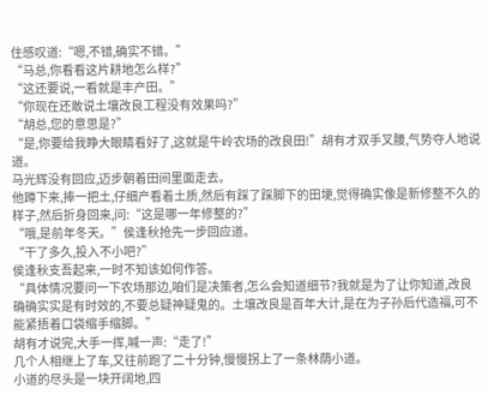住感叹道:“嗯,不错,确实不错。”
“马总,你看看这片耕地怎么样?”
“这还要说,一看就是丰产田。”
“你现在还敢说土壤改良工程没有效果吗?”
“胡总,您的意思是?”
“是,你要给我睁大眼睛看好了,这就是牛岭农场的改良田!”胡有才双手叉腰,气势夺人地说道。
马光辉没有回应,迈步朝着田间里面走去。
他蹲下来,捧一把土,仔细产看着土质,然后有踩了踩脚下的田埂,觉得确实像是新修整不久的样子,然后折身回来,问:“这是哪一年修整的?”
“哦,是前年冬天。”侯逢秋抢先一步回应道。
“干了多久,投入不小吧?”
侯逢秋支吾起来,一时不知该如何作答。
“具体情况要问一下农场那边,咱们是决策者,怎么会知道细节?我就是为了让你知道,改良确确实实是有时效的,不要总疑神疑鬼的。土壤改良是百年大计,是在为子孙后代造福,可不能紧捂着口袋缩手缩脚。”
胡有才说完,大手一挥,喊一声:“走了!”
几个人相继上了车,又往前跑了二十分钟,慢慢拐上了一条林荫小道。
小道的尽头是一块开阔地,四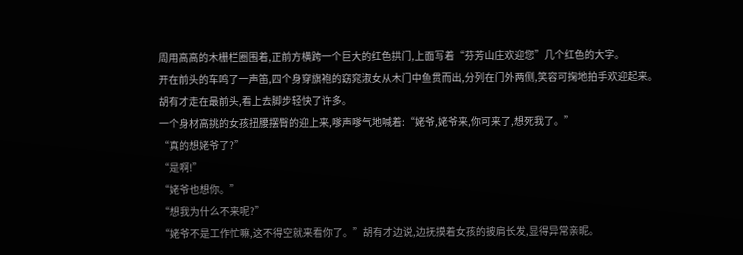周用高高的木栅栏圈围着,正前方横跨一个巨大的红色拱门,上面写着“芬芳山庄欢迎您”几个红色的大字。
开在前头的车鸣了一声笛,四个身穿旗袍的窈窕淑女从木门中鱼贯而出,分列在门外两侧,笑容可掬地拍手欢迎起来。
胡有才走在最前头,看上去脚步轻快了许多。
一个身材高挑的女孩扭腰摆臀的迎上来,嗲声嗲气地喊着:“姥爷,姥爷来,你可来了,想死我了。”
“真的想姥爷了?”
“是啊!”
“姥爷也想你。”
“想我为什么不来呢?”
“姥爷不是工作忙嘛,这不得空就来看你了。”胡有才边说,边抚摸着女孩的披肩长发,显得异常亲昵。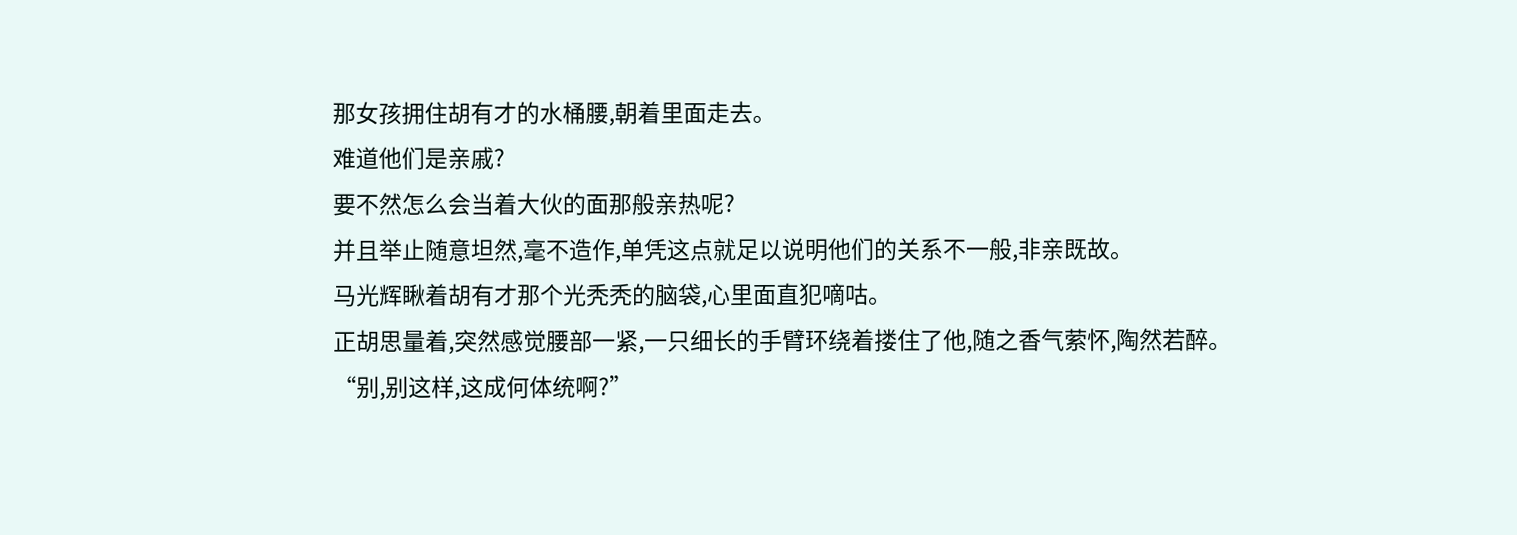那女孩拥住胡有才的水桶腰,朝着里面走去。
难道他们是亲戚?
要不然怎么会当着大伙的面那般亲热呢?
并且举止随意坦然,毫不造作,单凭这点就足以说明他们的关系不一般,非亲既故。
马光辉瞅着胡有才那个光秃秃的脑袋,心里面直犯嘀咕。
正胡思量着,突然感觉腰部一紧,一只细长的手臂环绕着搂住了他,随之香气萦怀,陶然若醉。
“别,别这样,这成何体统啊?”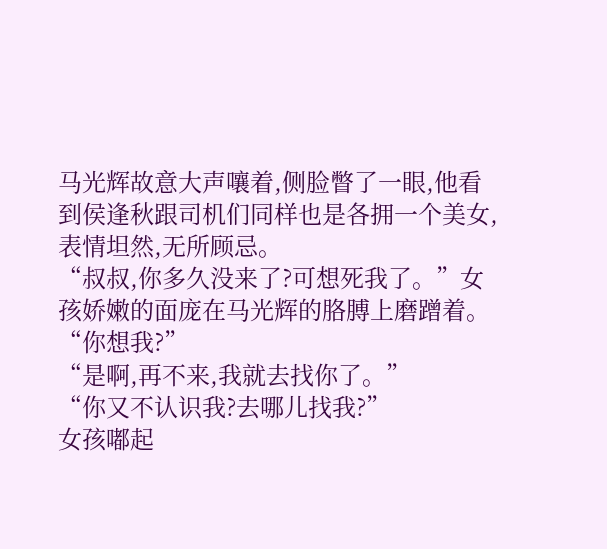马光辉故意大声嚷着,侧脸瞥了一眼,他看到侯逢秋跟司机们同样也是各拥一个美女,表情坦然,无所顾忌。
“叔叔,你多久没来了?可想死我了。”女孩娇嫩的面庞在马光辉的胳膊上磨蹭着。
“你想我?”
“是啊,再不来,我就去找你了。”
“你又不认识我?去哪儿找我?”
女孩嘟起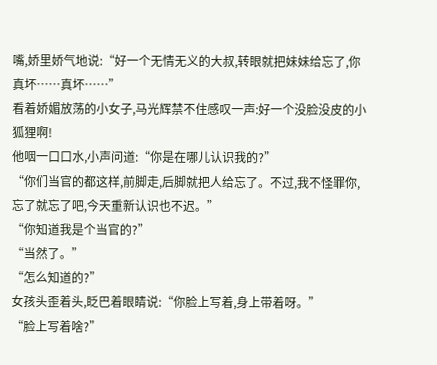嘴,娇里娇气地说:“好一个无情无义的大叔,转眼就把妹妹给忘了,你真坏……真坏……”
看着娇媚放荡的小女子,马光辉禁不住感叹一声:好一个没脸没皮的小狐狸啊!
他咽一口口水,小声问道:“你是在哪儿认识我的?”
“你们当官的都这样,前脚走,后脚就把人给忘了。不过,我不怪罪你,忘了就忘了吧,今天重新认识也不迟。”
“你知道我是个当官的?”
“当然了。”
“怎么知道的?”
女孩头歪着头,眨巴着眼睛说:“你脸上写着,身上带着呀。”
“脸上写着啥?”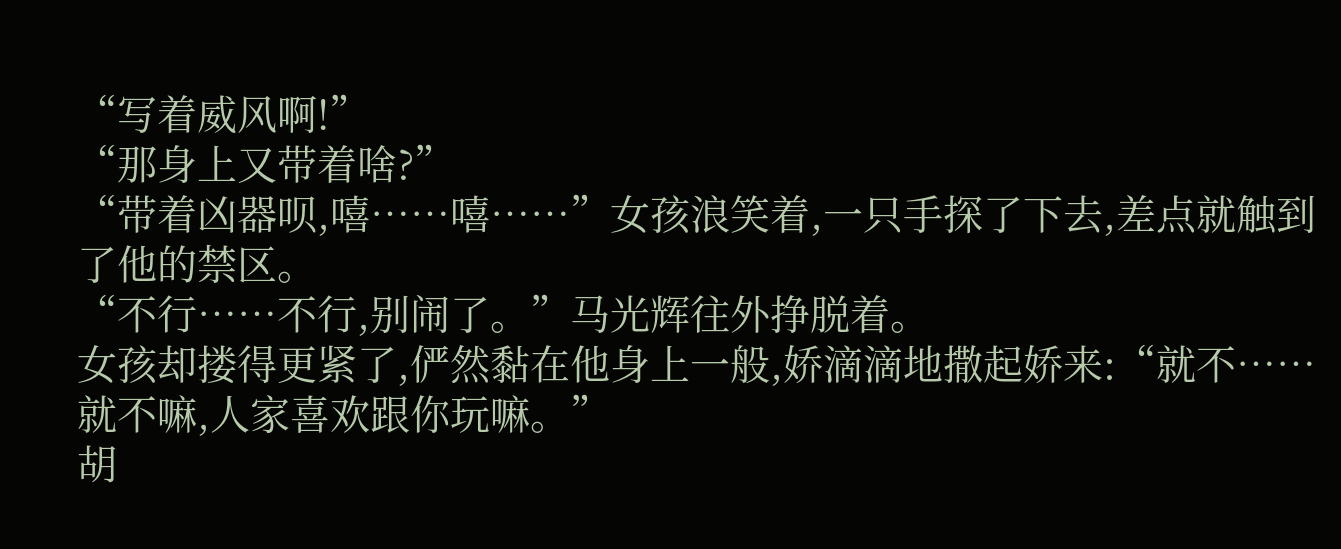“写着威风啊!”
“那身上又带着啥?”
“带着凶器呗,嘻……嘻……”女孩浪笑着,一只手探了下去,差点就触到了他的禁区。
“不行……不行,别闹了。”马光辉往外挣脱着。
女孩却搂得更紧了,俨然黏在他身上一般,娇滴滴地撒起娇来:“就不……就不嘛,人家喜欢跟你玩嘛。”
胡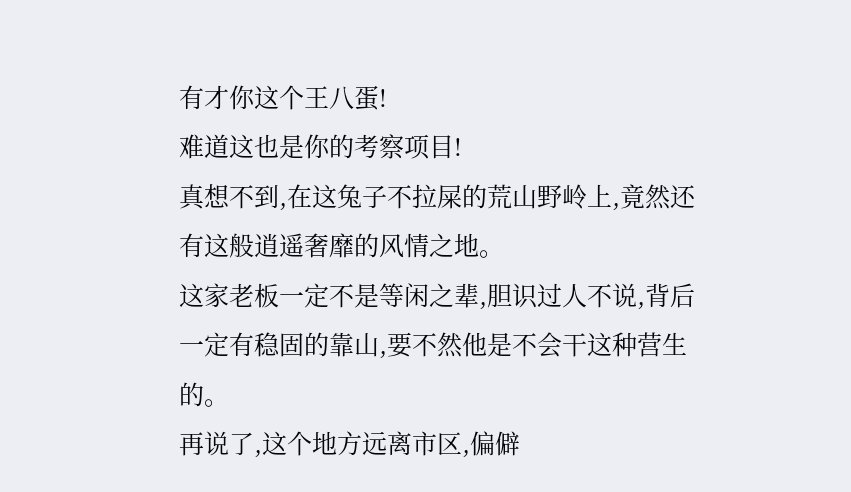有才你这个王八蛋!
难道这也是你的考察项目!
真想不到,在这兔子不拉屎的荒山野岭上,竟然还有这般逍遥奢靡的风情之地。
这家老板一定不是等闲之辈,胆识过人不说,背后一定有稳固的靠山,要不然他是不会干这种营生的。
再说了,这个地方远离市区,偏僻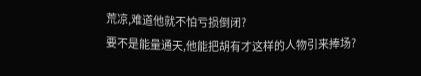荒凉,难道他就不怕亏损倒闭?
要不是能量通天,他能把胡有才这样的人物引来捧场?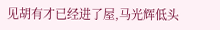见胡有才已经进了屋,马光辉低头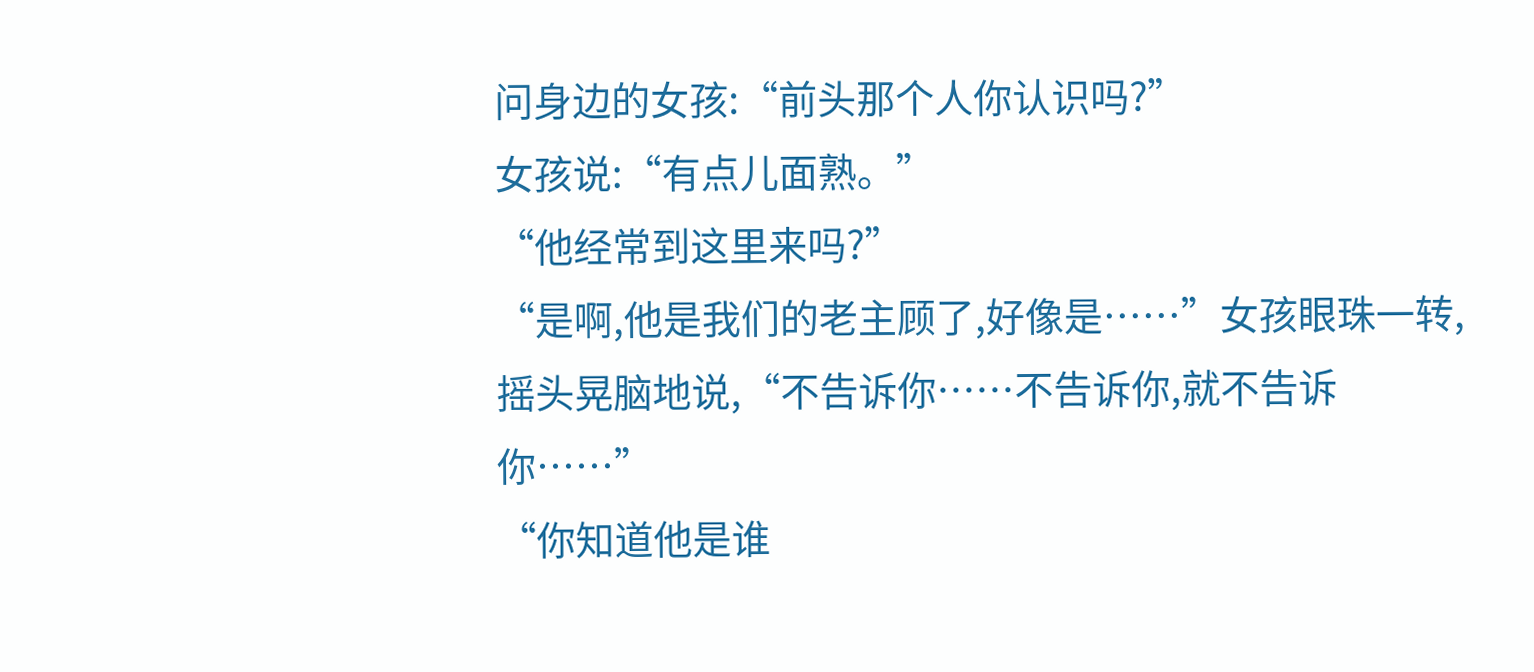问身边的女孩:“前头那个人你认识吗?”
女孩说:“有点儿面熟。”
“他经常到这里来吗?”
“是啊,他是我们的老主顾了,好像是……”女孩眼珠一转,摇头晃脑地说,“不告诉你……不告诉你,就不告诉你……”
“你知道他是谁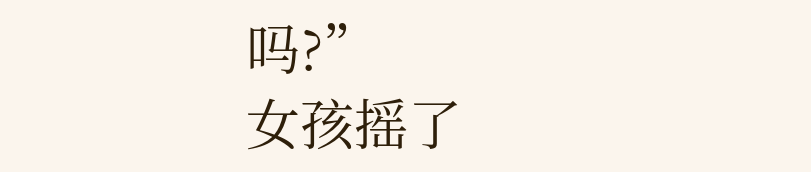吗?”
女孩摇了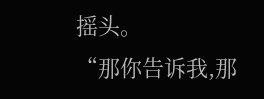摇头。
“那你告诉我,那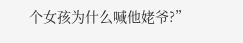个女孩为什么喊他姥爷?”